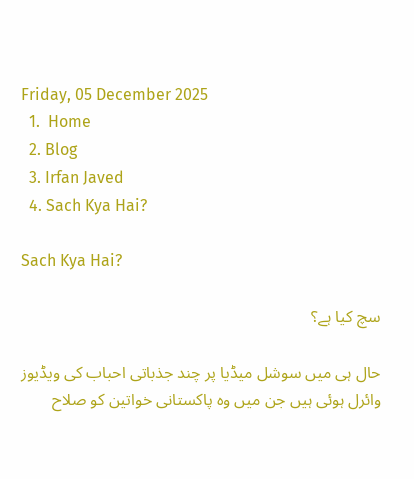Friday, 05 December 2025
  1.  Home
  2. Blog
  3. Irfan Javed
  4. Sach Kya Hai?

Sach Kya Hai?

سچ کیا ہے؟

حال ہی میں سوشل میڈیا پر چند جذباتی احباب کی ویڈیوز وائرل ہوئی ہیں جن میں وہ پاکستانی خواتین کو صلاح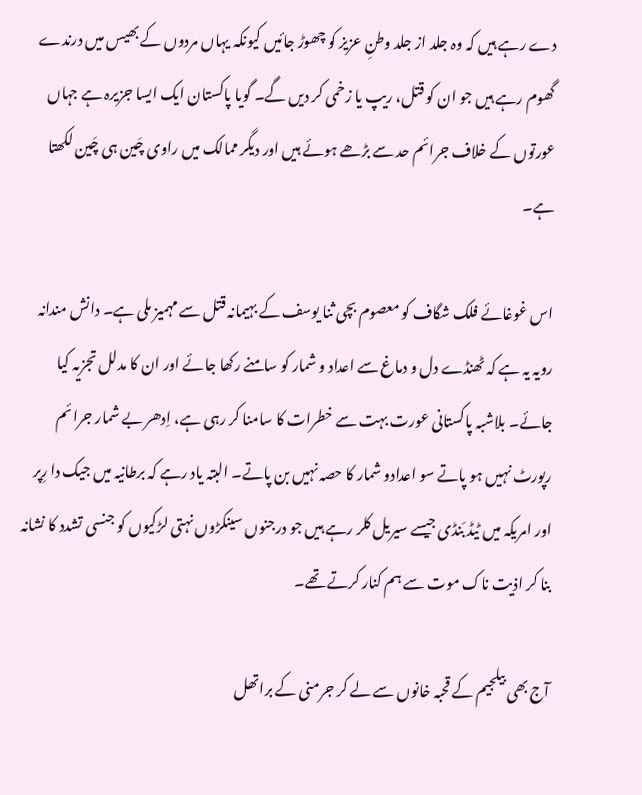دے رہے ہیں کہ وہ جلد از جلد وطنِ عزیز کو چھوڑ جائیں کیونکہ یہاں مردوں کے بھیس میں درندے گھوم رہے ہیں جو ان کو قتل، ریپ یا زخمی کر دیں گے۔ گویا پاکستان ایک ایسا جزیرہ ہے جہاں عورتوں کے خلاف جرائم حد سے بڑھے ہوئے ہیں اور دیگر ممالک میں راوی چَین ہی چَین لکھتا ہے۔

اس غوغائے فلک شگاف کو معصوم بچی ثنا یوسف کے بہیمانہ قتل سے مہمیز ملی ہے۔ دانش مندانہ رویہ یہ ہے کہ ٹھنڈے دل و دماغ سے اعداد و شمار کو سامنے رکھا جائے اور ان کا مدلل تجزیہ کیا جائے۔ بلاشبہ پاکستانی عورت بہت سے خطرات کا سامنا کر رہی ہے، اِدھر بے شمار جرائم رپورٹ نہیں ہو پاتے سو اعدادو شمار کا حصہ نہیں بن پاتے۔ البتہ یاد رہے کہ برطانیہ میں جیک دا رِپر اور امریکہ میں ٹیڈ بَنڈی جیسے سیریل کلر رہے ہیں جو درجنوں سینکڑوں نہتی لڑکیوں کو جنسی تشدد کا نشانہ بنا کر اذیت ناک موت سے ہم کنار کرتے تھے۔

آج بھی بیلجیم کے قحبہ خانوں سے لے کر جرمنی کے براتھل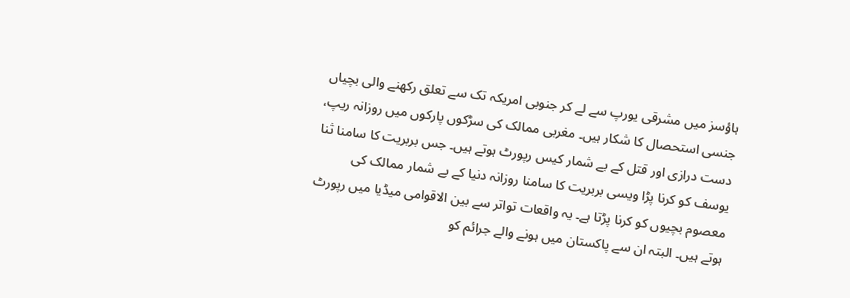ہاؤسز میں مشرقی یورپ سے لے کر جنوبی امریکہ تک سے تعلق رکھنے والی بچیاں جنسی استحصال کا شکار ہیں۔ مغربی ممالک کی سڑکوں پارکوں میں روزانہ ریپ، دست درازی اور قتل کے بے شمار کیس رپورٹ ہوتے ہیں۔ جس بربریت کا سامنا ثنا یوسف کو کرنا پڑا ویسی بربریت کا سامنا روزانہ دنیا کے بے شمار ممالک کی معصوم بچیوں کو کرنا پڑتا ہے۔ یہ واقعات تواتر سے بین الاقوامی میڈیا میں رپورٹ ہوتے ہیں۔ البتہ ان سے پاکستان میں ہونے والے جرائم کو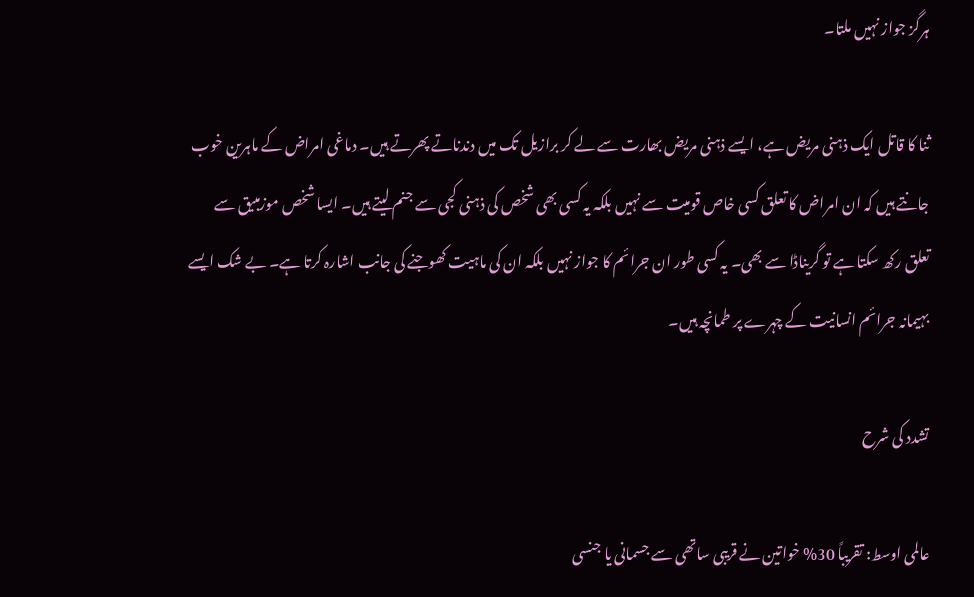ہرگز جواز نہیں ملتا۔

ثنا کا قاتل ایک ذہنی مریض ہے، ایسے ذہنی مریض بھارت سے لے کر برازیل تک میں دندناتے پھرتے ہیں۔ دماغی امراض کے ماہرین خوب جانتے ہیں کہ ان امراض کا تعلق کسی خاص قومیت سے نہیں بلکہ یہ کسی بھی شخص کی ذہنی کجی سے جنم لیتے ہیں۔ ایسا شخص موزمبیق سے تعلق رکھ سکتا ہے تو گریناڈا سے بھی۔ یہ کسی طور ان جرائم کا جواز نہیں بلکہ ان کی ماہیت کھوجنے کی جانب اشارہ کرتا ہے۔ بے شک ایسے بہیمانہ جرائم انسانیت کے چہرے پر طمانچہ ہیں۔

تشدد کی شرح

عالمی اوسط: تقریباً 30% خواتین نے قریبی ساتھی سے جسمانی یا جنسی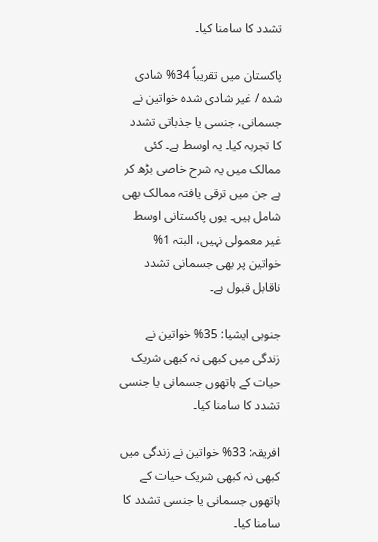تشدد کا سامنا کیا۔

پاکستان میں تقریباً 34% شادی شدہ / غیر شادی شدہ خواتین نے جسمانی، جنسی یا جذباتی تشدد کا تجربہ کیا۔ یہ اوسط ہے۔ کئی ممالک میں یہ شرح خاصی بڑھ کر ہے جن میں ترقی یافتہ ممالک بھی شامل ہیں۔ یوں پاکستانی اوسط غیر معمولی نہیں، البتہ 1% خواتین پر بھی جسمانی تشدد ناقابل قبول ہے۔

جنوبی ایشیا: 35% خواتین نے زندگی میں کبھی نہ کبھی شریک حیات کے ہاتھوں جسمانی یا جنسی تشدد کا سامنا کیا۔

افریقہ: 33% خواتین نے زندگی میں کبھی نہ کبھی شریک حیات کے ہاتھوں جسمانی یا جنسی تشدد کا سامنا کیا۔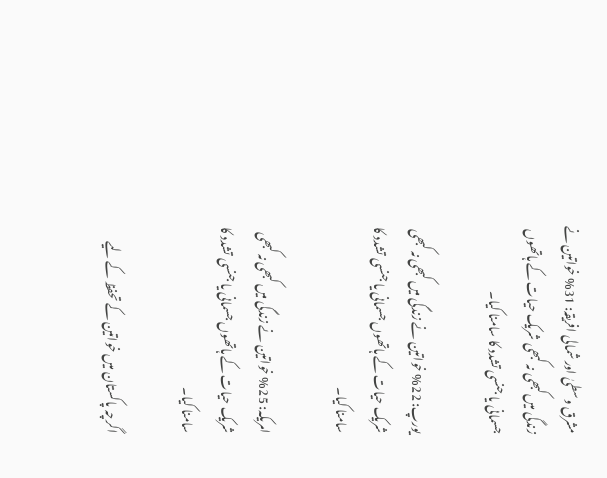مشرق وسطیٰ اور شمالی افریقہ: 31% خواتین نے زندگی میں کبھی نہ کبھی شریک حیات کے ہاتھوں جسمانی یا جنسی تشدد کا سامنا کیا۔

یورپ: 22% خواتین نے زندگی میں کبھی نہ کبھی شریک حیات کے ہاتھوں جسمانی یا جنسی تشدد کا سامنا کیا۔

امریکہ: 25% خواتین نے زندگی میں کبھی نہ کبھی شریک حیات کے ہاتھوں جسمانی یا جنسی تشدد کا سامنا کیا۔

اگرچہ پاکستان میں خواتین کے تحفظ کے لیے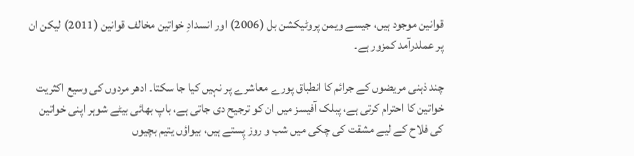قوانین موجود ہیں، جیسے ویمن پروٹیکشن بل (2006) اور انسدادِ خواتین مخالف قوانین (2011) لیکن ان پر عملدرآمد کمزور ہے۔

چند ذہنی مریضوں کے جرائم کا انطباق پورے معاشرے پر نہیں کیا جا سکتا۔ ادھر مردوں کی وسیع اکثریت خواتین کا احترام کرتی ہے، پبلک آفیسز میں ان کو ترجیح دی جاتی ہے، باپ بھائی بیٹے شوہر اپنی خواتین کی فلاح کے لیے مشقت کی چکی میں شب و روز پِستے ہیں، بیواؤں یتیم بچیوں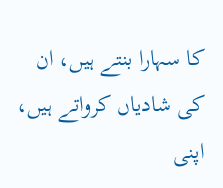کا سہارا بنتے ہیں، ان کی شادیاں کرواتے ہیں، اپنی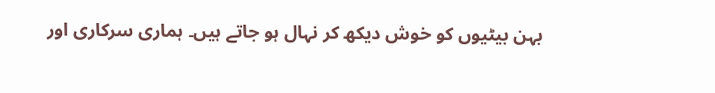بہن بیٹیوں کو خوش دیکھ کر نہال ہو جاتے ہیں۔ ہماری سرکاری اور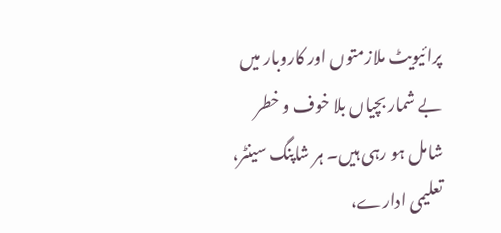پرائیویٹ ملازمتوں اور کاروبار میں بے شمار بچیاں بلا خوف و خطر شامل ہو رہی ہیں۔ ہر شاپنگ سینٹر، تعلیمی ادارے،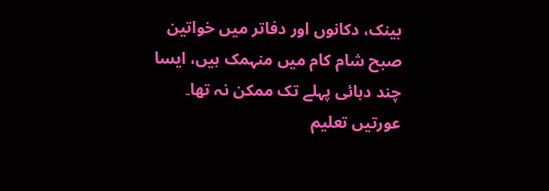بینک، دکانوں اور دفاتر میں خواتین صبح شام کام میں منہمک ہیں، ایسا چند دہائی پہلے تک ممکن نہ تھا۔ عورتیں تعلیم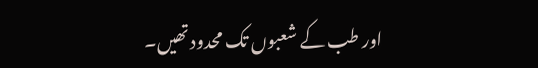اور طب کے شعبوں تک محدود تھیں۔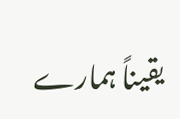یقیناً ہمارے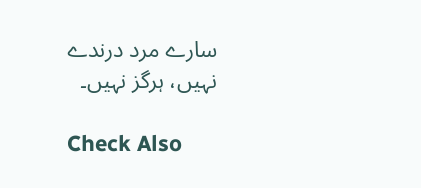سارے مرد درندے نہیں، ہرگز نہیں۔

Check Also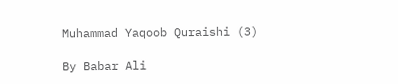Muhammad Yaqoob Quraishi (3)

By Babar Ali